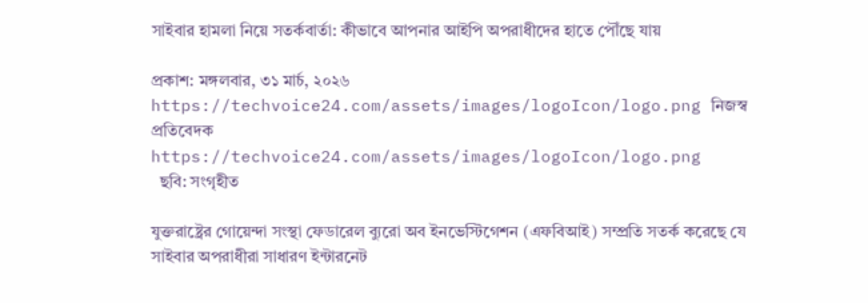সাইবার হামলা নিয়ে সতর্কবার্তা: কীভাবে আপনার আইপি অপরাধীদের হাতে পৌঁছে যায়

প্রকাশ: মঙ্গলবার, ৩১ মার্চ, ২০২৬
https://techvoice24.com/assets/images/logoIcon/logo.png নিজস্ব প্রতিবেদক
https://techvoice24.com/assets/images/logoIcon/logo.png
  ছবি: সংগৃহীত

যুক্তরাষ্ট্রের গোয়েন্দা সংস্থা ফেডারেল ব্যুরো অব ইনভেস্টিগেশন (এফবিআই) সম্প্রতি সতর্ক করেছে যে সাইবার অপরাধীরা সাধারণ ইন্টারনেট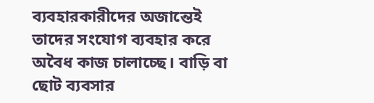ব্যবহারকারীদের অজান্তেই তাদের সংযোগ ব্যবহার করে অবৈধ কাজ চালাচ্ছে। বাড়ি বা ছোট ব্যবসার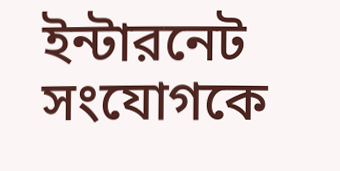ইন্টারনেট সংযোগকে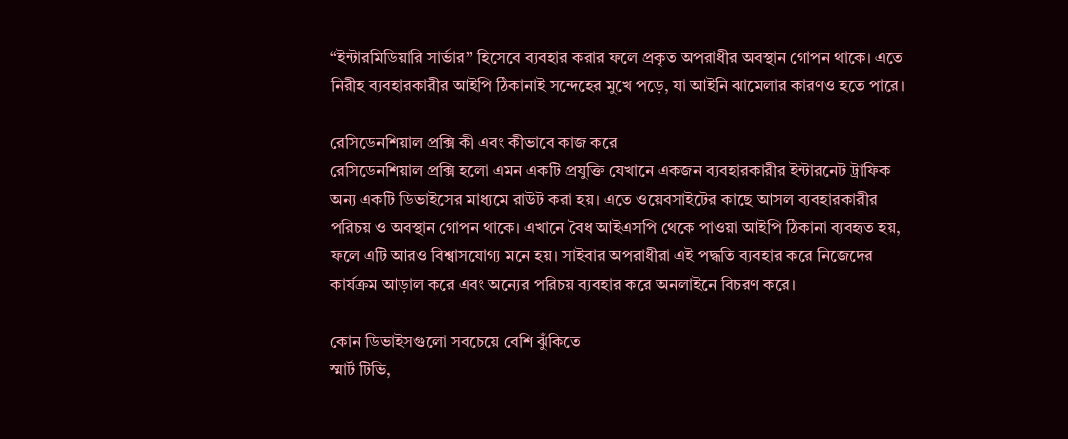“ইন্টারমিডিয়ারি সার্ভার” হিসেবে ব্যবহার করার ফলে প্রকৃত অপরাধীর অবস্থান গোপন থাকে। এতে নিরীহ ব্যবহারকারীর আইপি ঠিকানাই সন্দেহের মুখে পড়ে, যা আইনি ঝামেলার কারণও হতে পারে।

রেসিডেনশিয়াল প্রক্সি কী এবং কীভাবে কাজ করে
রেসিডেনশিয়াল প্রক্সি হলো এমন একটি প্রযুক্তি যেখানে একজন ব্যবহারকারীর ইন্টারনেট ট্রাফিক অন্য একটি ডিভাইসের মাধ্যমে রাউট করা হয়। এতে ওয়েবসাইটের কাছে আসল ব্যবহারকারীর পরিচয় ও অবস্থান গোপন থাকে। এখানে বৈধ আইএসপি থেকে পাওয়া আইপি ঠিকানা ব্যবহৃত হয়, ফলে এটি আরও বিশ্বাসযোগ্য মনে হয়। সাইবার অপরাধীরা এই পদ্ধতি ব্যবহার করে নিজেদের কার্যক্রম আড়াল করে এবং অন্যের পরিচয় ব্যবহার করে অনলাইনে বিচরণ করে।

কোন ডিভাইসগুলো সবচেয়ে বেশি ঝুঁকিতে
স্মার্ট টিভি,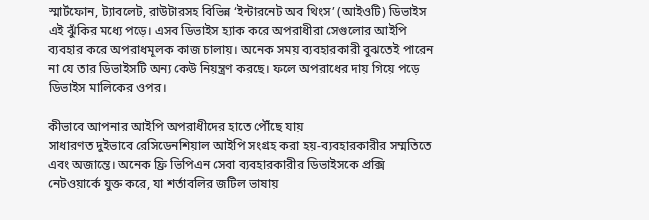স্মার্টফোন, ট্যাবলেট, রাউটারসহ বিভিন্ন ‘ইন্টারনেট অব থিংস’ (আইওটি) ডিভাইস এই ঝুঁকির মধ্যে পড়ে। এসব ডিভাইস হ্যাক করে অপরাধীরা সেগুলোর আইপি ব্যবহার করে অপরাধমূলক কাজ চালায়। অনেক সময় ব্যবহারকারী বুঝতেই পারেন না যে তার ডিভাইসটি অন্য কেউ নিয়ন্ত্রণ করছে। ফলে অপরাধের দায় গিয়ে পড়ে ডিভাইস মালিকের ওপর।

কীভাবে আপনার আইপি অপরাধীদের হাতে পৌঁছে যায়
সাধারণত দুইভাবে রেসিডেনশিয়াল আইপি সংগ্রহ করা হয়-ব্যবহারকারীর সম্মতিতে এবং অজান্তে। অনেক ফ্রি ভিপিএন সেবা ব্যবহারকারীর ডিভাইসকে প্রক্সি নেটওয়ার্কে যুক্ত করে, যা শর্তাবলির জটিল ভাষায়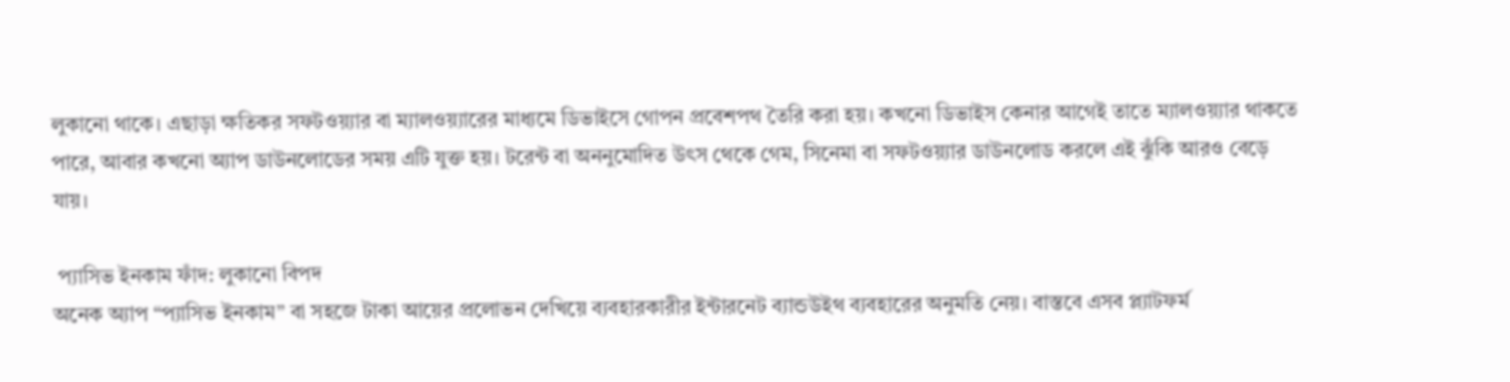লুকানো থাকে। এছাড়া ক্ষতিকর সফটওয়্যার বা ম্যালওয়্যারের মাধ্যমে ডিভাইসে গোপন প্রবেশপথ তৈরি করা হয়। কখনো ডিভাইস কেনার আগেই তাতে ম্যালওয়্যার থাকতে পারে, আবার কখনো অ্যাপ ডাউনলোডের সময় এটি যুক্ত হয়। টরেন্ট বা অননুমোদিত উৎস থেকে গেম, সিনেমা বা সফটওয়্যার ডাউনলোড করলে এই ঝুঁকি আরও বেড়ে যায়।

 প্যাসিভ ইনকাম ফাঁদ: লুকানো বিপদ
অনেক অ্যাপ “প্যাসিভ ইনকাম” বা সহজে টাকা আয়ের প্রলোভন দেখিয়ে ব্যবহারকারীর ইন্টারনেট ব্যান্ডউইথ ব্যবহারের অনুমতি নেয়। বাস্তবে এসব প্ল্যাটফর্ম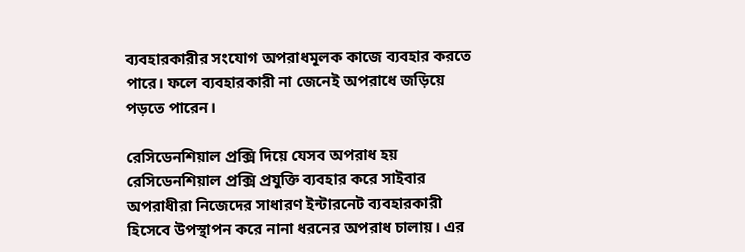ব্যবহারকারীর সংযোগ অপরাধমূলক কাজে ব্যবহার করতে পারে। ফলে ব্যবহারকারী না জেনেই অপরাধে জড়িয়ে পড়তে পারেন।

রেসিডেনশিয়াল প্রক্সি দিয়ে যেসব অপরাধ হয়
রেসিডেনশিয়াল প্রক্সি প্রযুক্তি ব্যবহার করে সাইবার অপরাধীরা নিজেদের সাধারণ ইন্টারনেট ব্যবহারকারী হিসেবে উপস্থাপন করে নানা ধরনের অপরাধ চালায়। এর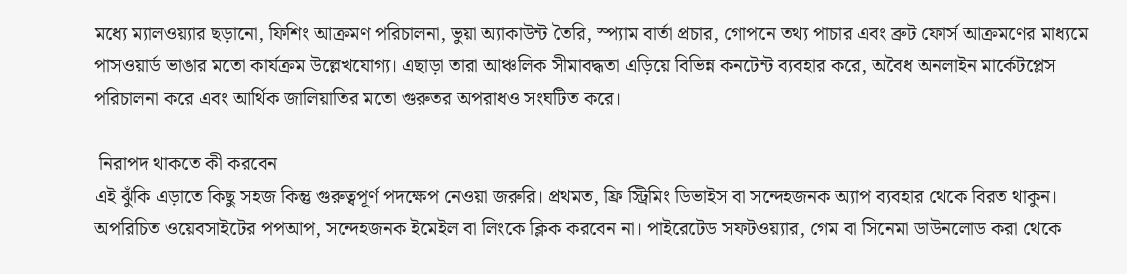মধ্যে ম্যালওয়্যার ছড়ানো, ফিশিং আক্রমণ পরিচালনা, ভুয়া অ্যাকাউন্ট তৈরি, স্প্যাম বার্তা প্রচার, গোপনে তথ্য পাচার এবং ব্রুট ফোর্স আক্রমণের মাধ্যমে পাসওয়ার্ড ভাঙার মতো কার্যক্রম উল্লেখযোগ্য। এছাড়া তারা আঞ্চলিক সীমাবদ্ধতা এড়িয়ে বিভিন্ন কনটেন্ট ব্যবহার করে, অবৈধ অনলাইন মার্কেটপ্লেস পরিচালনা করে এবং আর্থিক জালিয়াতির মতো গুরুতর অপরাধও সংঘটিত করে।

 নিরাপদ থাকতে কী করবেন
এই ঝুঁকি এড়াতে কিছু সহজ কিন্তু গুরুত্বপূর্ণ পদক্ষেপ নেওয়া জরুরি। প্রথমত, ফ্রি স্ট্রিমিং ডিভাইস বা সন্দেহজনক অ্যাপ ব্যবহার থেকে বিরত থাকুন। অপরিচিত ওয়েবসাইটের পপআপ, সন্দেহজনক ইমেইল বা লিংকে ক্লিক করবেন না। পাইরেটেড সফটওয়্যার, গেম বা সিনেমা ডাউনলোড করা থেকে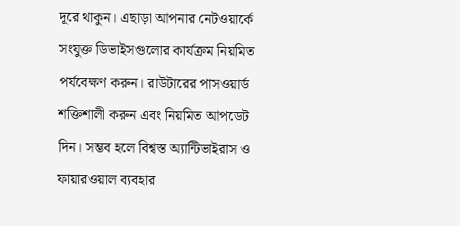দূরে থাকুন। এছাড়া আপনার নেটওয়ার্কে সংযুক্ত ডিভাইসগুলোর কার্যক্রম নিয়মিত পর্যবেক্ষণ করুন। রাউটারের পাসওয়ার্ড শক্তিশালী করুন এবং নিয়মিত আপডেট দিন। সম্ভব হলে বিশ্বস্ত অ্যান্টিভাইরাস ও ফায়ারওয়াল ব্যবহার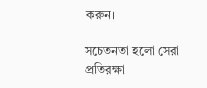করুন।

সচেতনতা হলো সেরা প্রতিরক্ষা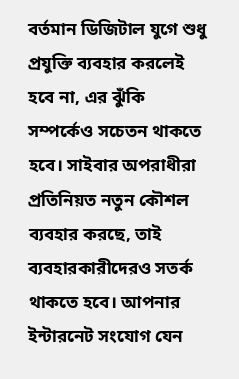বর্তমান ডিজিটাল যুগে শুধু প্রযুক্তি ব্যবহার করলেই হবে না, এর ঝুঁকি সম্পর্কেও সচেতন থাকতে হবে। সাইবার অপরাধীরা প্রতিনিয়ত নতুন কৌশল ব্যবহার করছে, তাই ব্যবহারকারীদেরও সতর্ক থাকতে হবে। আপনার ইন্টারনেট সংযোগ যেন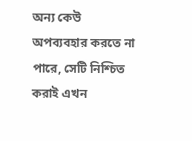অন্য কেউ অপব্যবহার করতে না পারে, সেটি নিশ্চিত করাই এখন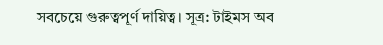সবচেয়ে গুরুত্বপূর্ণ দায়িত্ব। সূত্র: টাইমস অব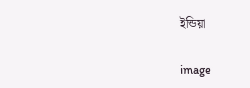ইন্ডিয়া

image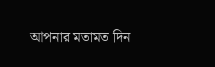আপনার মতামত দিন